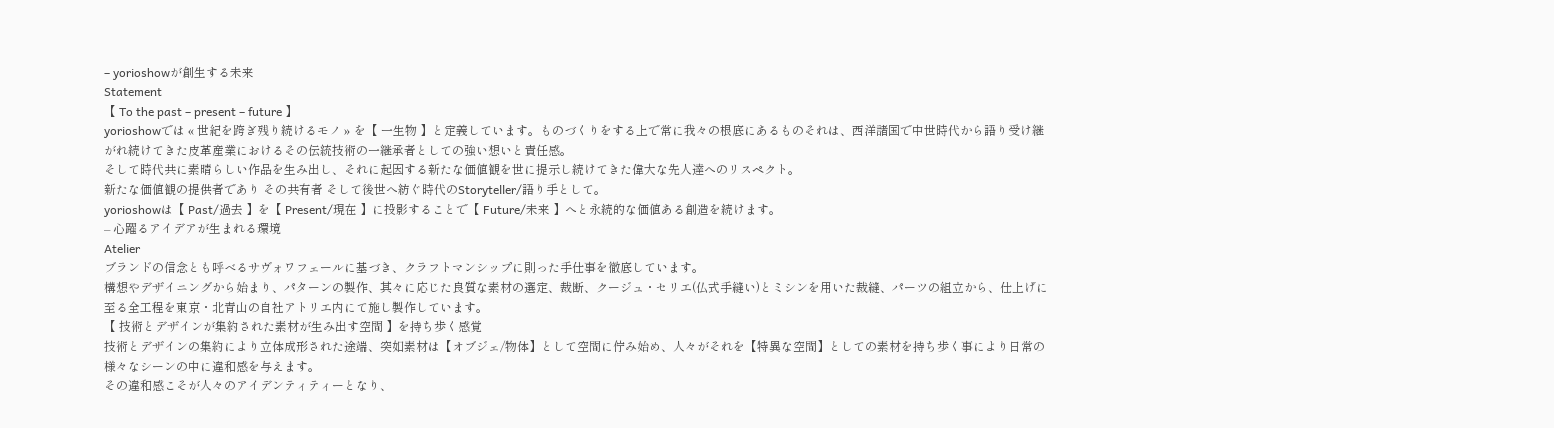– yorioshowが創生する未来
Statement
【 To the past – present – future 】
yorioshowでは « 世紀を跨ぎ残り続けるモノ » を【 一生物 】と定義しています。ものづくりをする上で常に我々の根底にあるものそれは、西洋諸国で中世時代から語り受け継がれ続けてきた皮革産業におけるその伝統技術の一継承者としての強い想いと責任感。
そして時代共に素晴らしい作品を生み出し、それに起因する新たな価値観を世に提示し続けてきた偉大な先人達へのリスペクト。
新たな価値観の提供者であり その共有者 そして後世へ紡ぐ時代のStoryteller/語り手として。
yorioshowは【 Past/過去 】を【 Present/現在 】に投影することで【 Future/未来 】へと永続的な価値ある創造を続けます。
– 心躍るアイデアが生まれる環境
Atelier
ブランドの信念とも呼べるサヴォワフェールに基づき、クラフトマンシップに則った手仕事を徹底しています。
構想やデザイニングから始まり、パターンの製作、其々に応じた良質な素材の選定、裁断、クージュ・セリエ(仏式手縫い)とミシンを用いた裁縫、パーツの組立から、仕上げに至る全工程を東京・北青山の自社アトリエ内にて施し製作しています。
【 技術とデザインが集約された素材が生み出す空間 】を持ち歩く感覚
技術とデザインの集約により立体成形された途端、突如素材は【オブジェ/物体】として空間に佇み始め、人々がそれを【特異な空間】としての素材を持ち歩く事により日常の様々なシーンの中に違和感を与えます。
その違和感こそが人々のアイデンティティーとなり、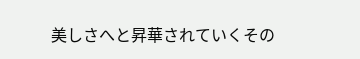美しさへと昇華されていくその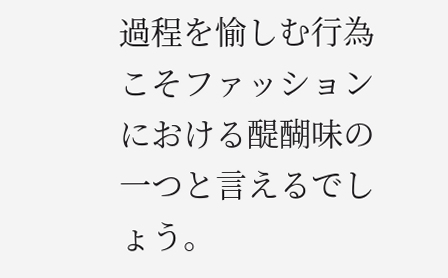過程を愉しむ行為こそファッションにおける醍醐味の一つと言えるでしょう。